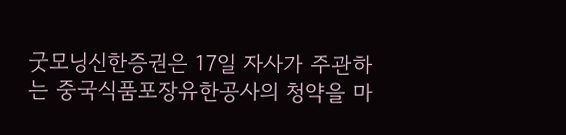굿모닝신한증권은 17일 자사가 주관하는 중국식품포장유한공사의 청약을 마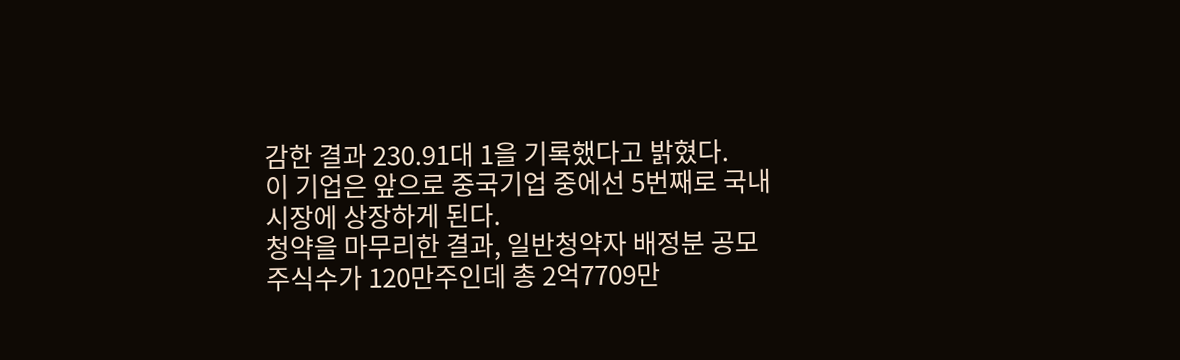감한 결과 230.91대 1을 기록했다고 밝혔다.
이 기업은 앞으로 중국기업 중에선 5번째로 국내시장에 상장하게 된다.
청약을 마무리한 결과, 일반청약자 배정분 공모주식수가 120만주인데 총 2억7709만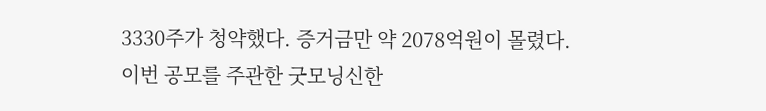3330주가 청약했다. 증거금만 약 2078억원이 몰렸다.
이번 공모를 주관한 굿모닝신한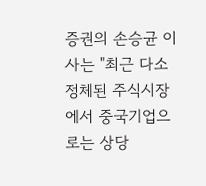증권의 손승균 이사는 "최근 다소 정체된 주식시장에서 중국기업으로는 상당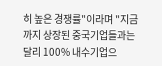히 높은 경쟁률"이라며 "지금까지 상장된 중국기업들과는 달리 100% 내수기업으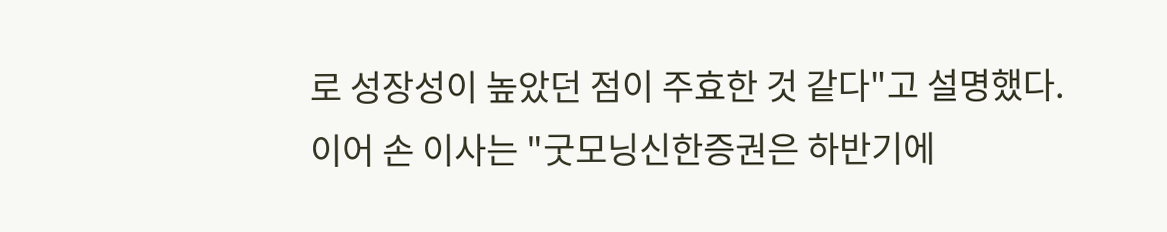로 성장성이 높았던 점이 주효한 것 같다"고 설명했다.
이어 손 이사는 "굿모닝신한증권은 하반기에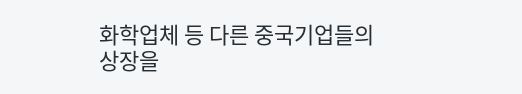화학업체 등 다른 중국기업들의 상장을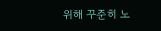위해 꾸준히 노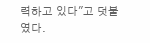력하고 있다"고 덧붙였다.